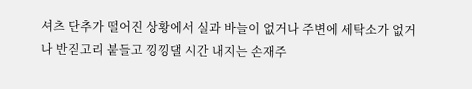셔츠 단추가 떨어진 상황에서 실과 바늘이 없거나 주변에 세탁소가 없거나 반짇고리 붙들고 낑낑댈 시간 내지는 손재주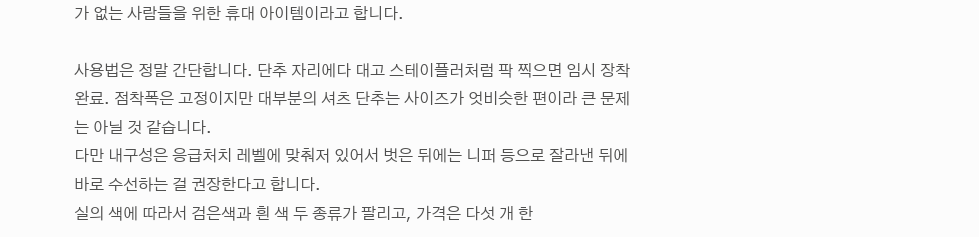가 없는 사람들을 위한 휴대 아이템이라고 합니다.

사용법은 정말 간단합니다. 단추 자리에다 대고 스테이플러처럼 팍 찍으면 임시 장착 완료. 점착폭은 고정이지만 대부분의 셔츠 단추는 사이즈가 엇비슷한 편이라 큰 문제는 아닐 것 같습니다.
다만 내구성은 응급처치 레벨에 맞춰저 있어서 벗은 뒤에는 니퍼 등으로 잘라낸 뒤에 바로 수선하는 걸 권장한다고 합니다.
실의 색에 따라서 검은색과 흰 색 두 종류가 팔리고, 가격은 다섯 개 한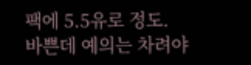팩에 5.5유로 정도.
바쁜데 예의는 차려야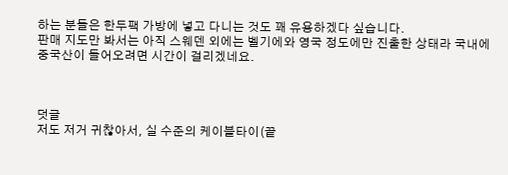하는 분들은 한두팩 가방에 넣고 다니는 것도 꽤 유용하겠다 싶습니다.
판매 지도만 봐서는 아직 스웨덴 외에는 벨기에와 영국 정도에만 진출한 상태라 국내에 중국산이 들어오려면 시간이 걸리겠네요.



덧글
저도 저거 귀찮아서, 실 수준의 케이블타이(끝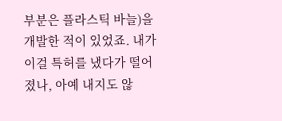부분은 플라스틱 바늘)을 개발한 적이 있었죠. 내가 이걸 특허를 냈다가 떨어졌나, 아예 내지도 않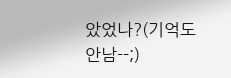았었나?(기억도 안남--;)